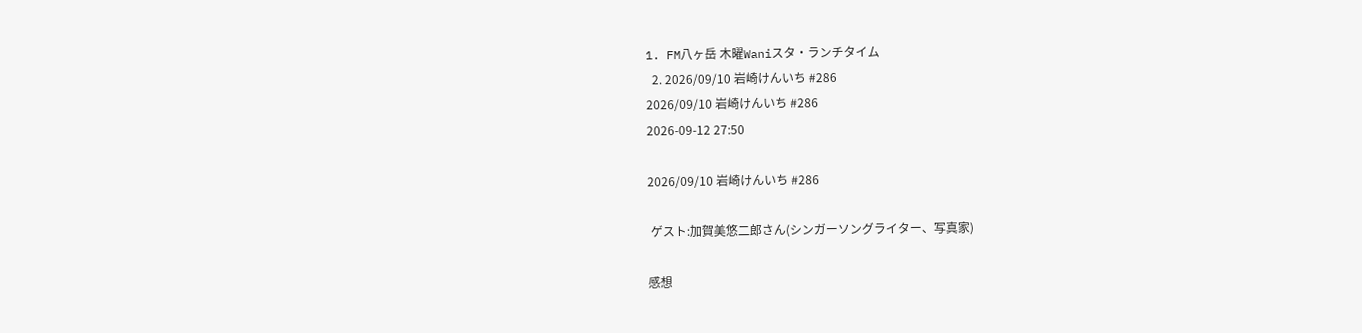1. FM八ヶ岳 木曜Waniスタ・ランチタイム
  2. 2026/09/10 岩崎けんいち #286
2026/09/10 岩崎けんいち #286
2026-09-12 27:50

2026/09/10 岩崎けんいち #286

 ゲスト:加賀美悠二郎さん(シンガーソングライター、写真家)

感想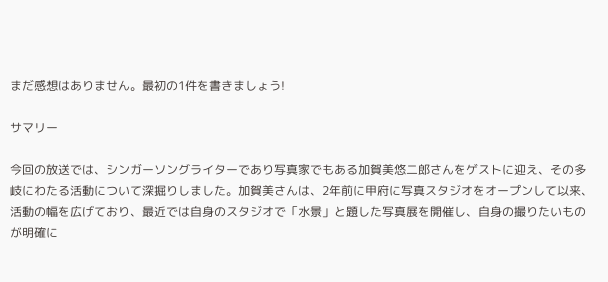まだ感想はありません。最初の1件を書きましょう!

サマリー

今回の放送では、シンガーソングライターであり写真家でもある加賀美悠二郎さんをゲストに迎え、その多岐にわたる活動について深掘りしました。加賀美さんは、2年前に甲府に写真スタジオをオープンして以来、活動の幅を広げており、最近では自身のスタジオで「水景」と題した写真展を開催し、自身の撮りたいものが明確に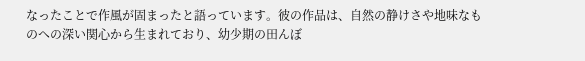なったことで作風が固まったと語っています。彼の作品は、自然の静けさや地味なものへの深い関心から生まれており、幼少期の田んぼ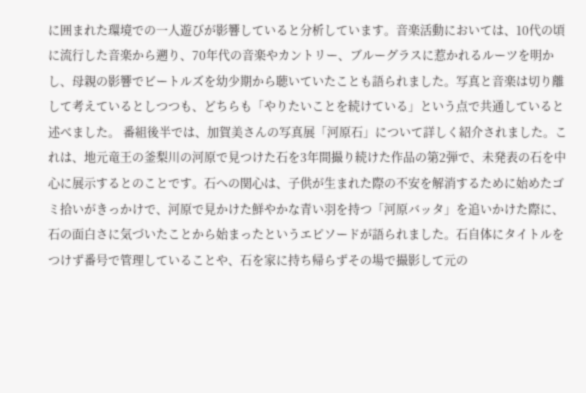に囲まれた環境での一人遊びが影響していると分析しています。音楽活動においては、10代の頃に流行した音楽から遡り、70年代の音楽やカントリー、ブルーグラスに惹かれるルーツを明かし、母親の影響でビートルズを幼少期から聴いていたことも語られました。写真と音楽は切り離して考えているとしつつも、どちらも「やりたいことを続けている」という点で共通していると述べました。 番組後半では、加賀美さんの写真展「河原石」について詳しく紹介されました。これは、地元竜王の釜梨川の河原で見つけた石を3年間撮り続けた作品の第2弾で、未発表の石を中心に展示するとのことです。石への関心は、子供が生まれた際の不安を解消するために始めたゴミ拾いがきっかけで、河原で見かけた鮮やかな青い羽を持つ「河原バッタ」を追いかけた際に、石の面白さに気づいたことから始まったというエピソードが語られました。石自体にタイトルをつけず番号で管理していることや、石を家に持ち帰らずその場で撮影して元の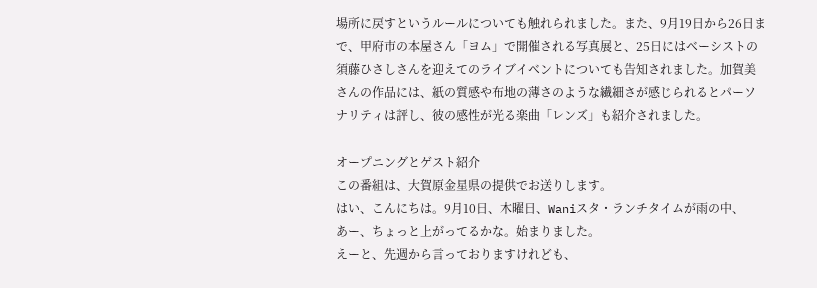場所に戻すというルールについても触れられました。また、9月19日から26日まで、甲府市の本屋さん「ヨム」で開催される写真展と、25日にはベーシストの須藤ひさしさんを迎えてのライブイベントについても告知されました。加賀美さんの作品には、紙の質感や布地の薄さのような繊細さが感じられるとパーソナリティは評し、彼の感性が光る楽曲「レンズ」も紹介されました。

オープニングとゲスト紹介
この番組は、大賀原金星県の提供でお送りします。
はい、こんにちは。9月10日、木曜日、Waniスタ・ランチタイムが雨の中、
あー、ちょっと上がってるかな。始まりました。
えーと、先週から言っておりますけれども、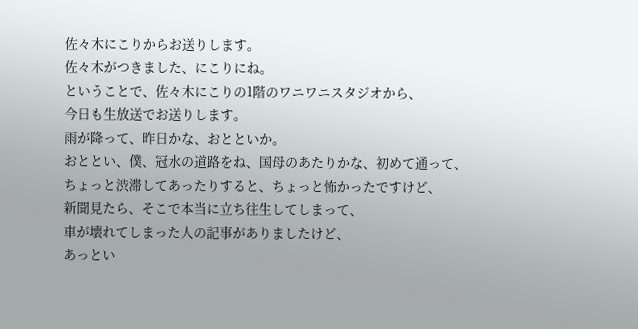佐々木にこりからお送りします。
佐々木がつきました、にこりにね。
ということで、佐々木にこりの1階のワニワニスタジオから、
今日も生放送でお送りします。
雨が降って、昨日かな、おとといか。
おととい、僕、冠水の道路をね、国母のあたりかな、初めて通って、
ちょっと渋滞してあったりすると、ちょっと怖かったですけど、
新聞見たら、そこで本当に立ち往生してしまって、
車が壊れてしまった人の記事がありましたけど、
あっとい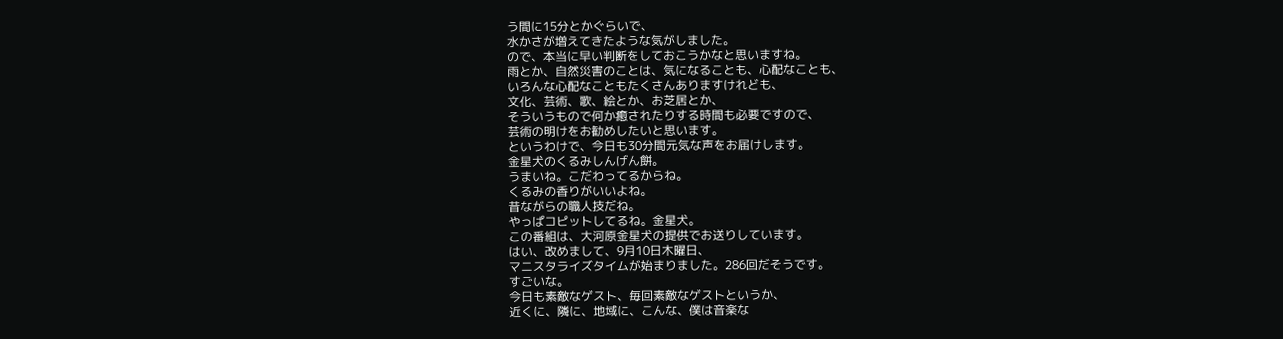う間に15分とかぐらいで、
水かさが増えてきたような気がしました。
ので、本当に早い判断をしておこうかなと思いますね。
雨とか、自然災害のことは、気になることも、心配なことも、
いろんな心配なこともたくさんありますけれども、
文化、芸術、歌、絵とか、お芝居とか、
そういうもので何か癒されたりする時間も必要ですので、
芸術の明けをお勧めしたいと思います。
というわけで、今日も30分間元気な声をお届けします。
金星犬のくるみしんげん餅。
うまいね。こだわってるからね。
くるみの香りがいいよね。
昔ながらの職人技だね。
やっぱコピットしてるね。金星犬。
この番組は、大河原金星犬の提供でお送りしています。
はい、改めまして、9月10日木曜日、
マニスタライズタイムが始まりました。286回だそうです。
すごいな。
今日も素敵なゲスト、毎回素敵なゲストというか、
近くに、隣に、地域に、こんな、僕は音楽な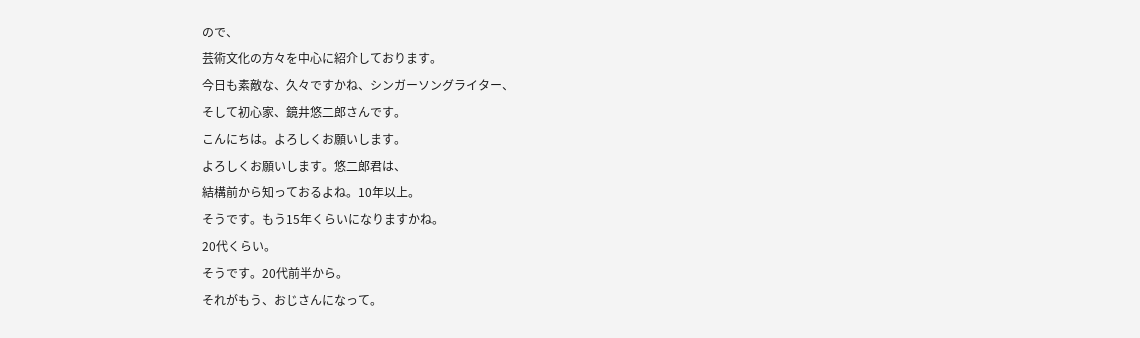ので、
芸術文化の方々を中心に紹介しております。
今日も素敵な、久々ですかね、シンガーソングライター、
そして初心家、鏡井悠二郎さんです。
こんにちは。よろしくお願いします。
よろしくお願いします。悠二郎君は、
結構前から知っておるよね。10年以上。
そうです。もう15年くらいになりますかね。
20代くらい。
そうです。20代前半から。
それがもう、おじさんになって。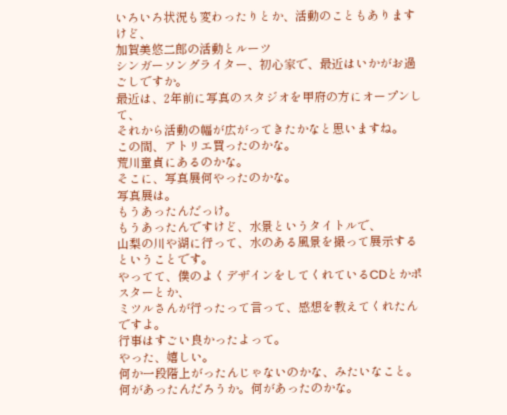いろいろ状況も変わったりとか、活動のこともありますけど、
加賀美悠二郎の活動とルーツ
シンガーソングライター、初心家で、最近はいかがお過ごしですか。
最近は、2年前に写真のスタジオを甲府の方にオープンして、
それから活動の幅が広がってきたかなと思いますね。
この間、アトリエ買ったのかな。
荒川童貞にあるのかな。
そこに、写真展何やったのかな。
写真展は。
もうあったんだっけ。
もうあったんですけど、水景というタイトルで、
山梨の川や湖に行って、水のある風景を撮って展示するということです。
やってて、僕のよくデザインをしてくれているCDとかポスターとか、
ミツルさんが行ったって言って、感想を教えてくれたんですよ。
行事はすごい良かったよって。
やった、嬉しい。
何か一段階上がったんじゃないのかな、みたいなこと。
何があったんだろうか。何があったのかな。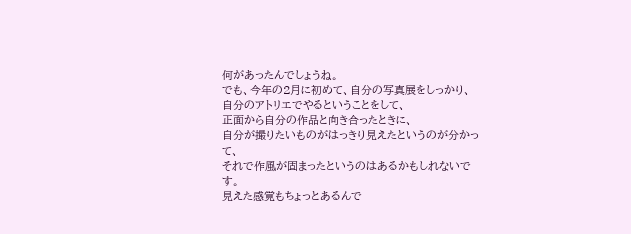何があったんでしょうね。
でも、今年の2月に初めて、自分の写真展をしっかり、
自分のアトリエでやるということをして、
正面から自分の作品と向き合ったときに、
自分が撮りたいものがはっきり見えたというのが分かって、
それで作風が固まったというのはあるかもしれないです。
見えた感覚もちょっとあるんで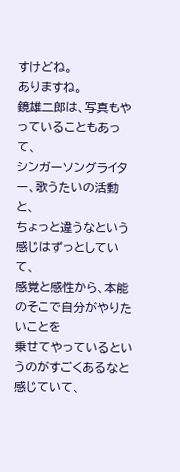すけどね。
ありますね。
鏡雄二郎は、写真もやっていることもあって、
シンガーソングライター、歌うたいの活動と、
ちょっと違うなという感じはずっとしていて、
感覚と感性から、本能のそこで自分がやりたいことを
乗せてやっているというのがすごくあるなと感じていて、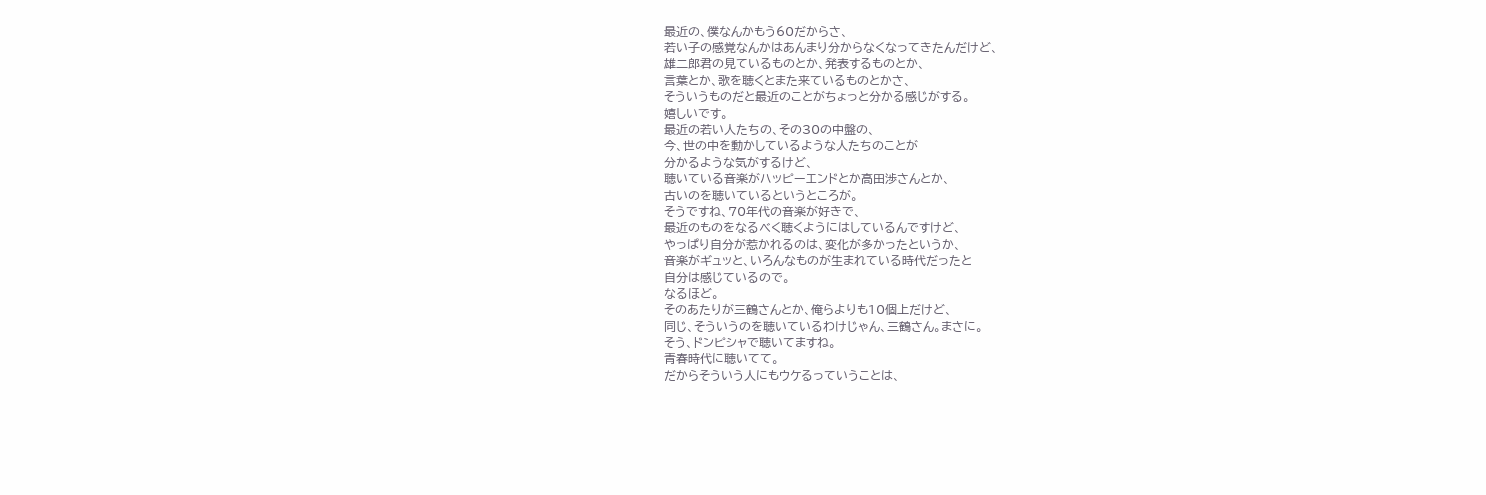最近の、僕なんかもう60だからさ、
若い子の感覚なんかはあんまり分からなくなってきたんだけど、
雄二郎君の見ているものとか、発表するものとか、
言葉とか、歌を聴くとまた来ているものとかさ、
そういうものだと最近のことがちょっと分かる感じがする。
嬉しいです。
最近の若い人たちの、その30の中盤の、
今、世の中を動かしているような人たちのことが
分かるような気がするけど、
聴いている音楽がハッピーエンドとか高田渉さんとか、
古いのを聴いているというところが。
そうですね、70年代の音楽が好きで、
最近のものをなるべく聴くようにはしているんですけど、
やっぱり自分が惹かれるのは、変化が多かったというか、
音楽がギュッと、いろんなものが生まれている時代だったと
自分は感じているので。
なるほど。
そのあたりが三鶴さんとか、俺らよりも10個上だけど、
同じ、そういうのを聴いているわけじゃん、三鶴さん。まさに。
そう、ドンピシャで聴いてますね。
青春時代に聴いてて。
だからそういう人にもウケるっていうことは、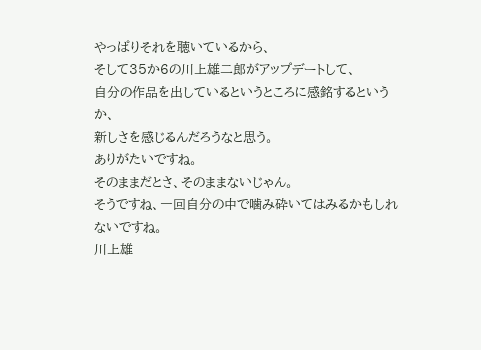やっぱりそれを聴いているから、
そして35か6の川上雄二郎がアップデートして、
自分の作品を出しているというところに感銘するというか、
新しさを感じるんだろうなと思う。
ありがたいですね。
そのままだとさ、そのままないじゃん。
そうですね、一回自分の中で噛み砕いてはみるかもしれないですね。
川上雄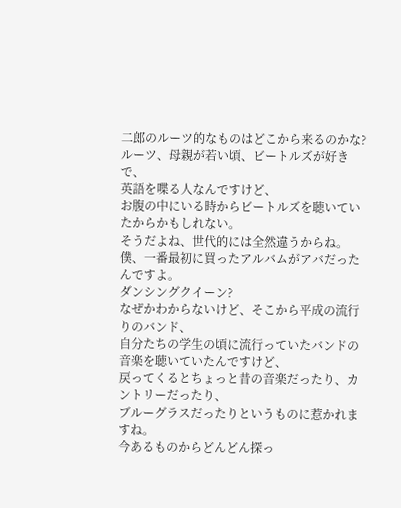二郎のルーツ的なものはどこから来るのかな?
ルーツ、母親が若い頃、ビートルズが好きで、
英語を喋る人なんですけど、
お腹の中にいる時からビートルズを聴いていたからかもしれない。
そうだよね、世代的には全然違うからね。
僕、一番最初に買ったアルバムがアバだったんですよ。
ダンシングクイーン?
なぜかわからないけど、そこから平成の流行りのバンド、
自分たちの学生の頃に流行っていたバンドの音楽を聴いていたんですけど、
戻ってくるとちょっと昔の音楽だったり、カントリーだったり、
ブルーグラスだったりというものに惹かれますね。
今あるものからどんどん探っ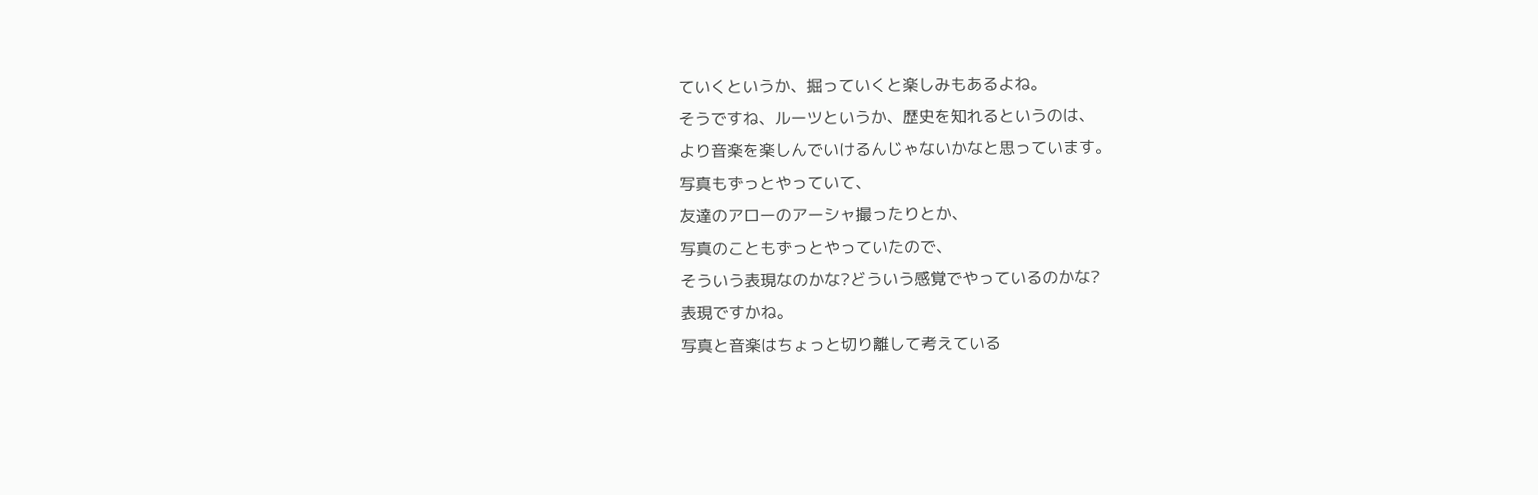ていくというか、掘っていくと楽しみもあるよね。
そうですね、ルーツというか、歴史を知れるというのは、
より音楽を楽しんでいけるんじゃないかなと思っています。
写真もずっとやっていて、
友達のアローのアーシャ撮ったりとか、
写真のこともずっとやっていたので、
そういう表現なのかな?どういう感覚でやっているのかな?
表現ですかね。
写真と音楽はちょっと切り離して考えている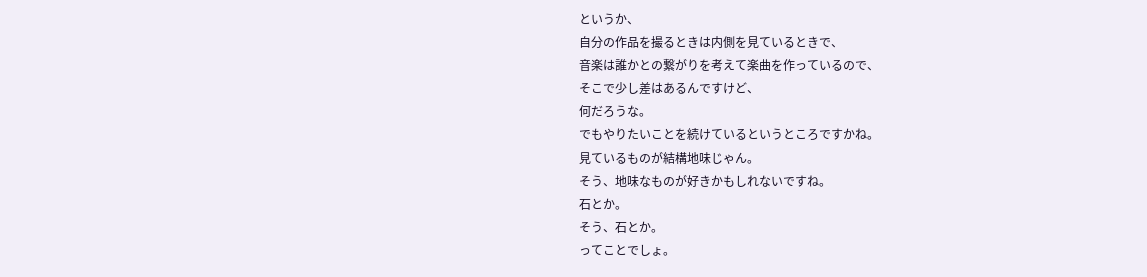というか、
自分の作品を撮るときは内側を見ているときで、
音楽は誰かとの繋がりを考えて楽曲を作っているので、
そこで少し差はあるんですけど、
何だろうな。
でもやりたいことを続けているというところですかね。
見ているものが結構地味じゃん。
そう、地味なものが好きかもしれないですね。
石とか。
そう、石とか。
ってことでしょ。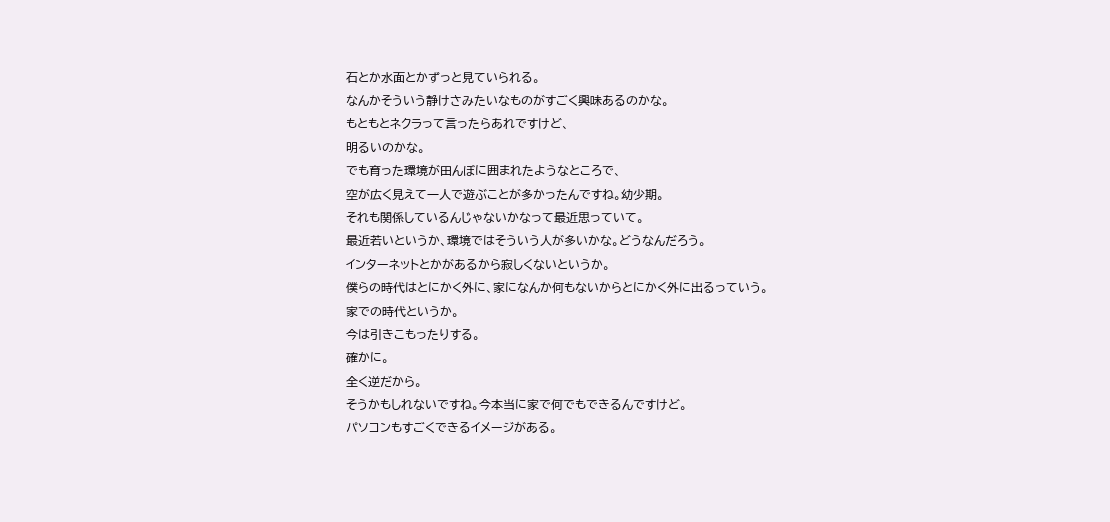石とか水面とかずっと見ていられる。
なんかそういう静けさみたいなものがすごく興味あるのかな。
もともとネクラって言ったらあれですけど、
明るいのかな。
でも育った環境が田んぼに囲まれたようなところで、
空が広く見えて一人で遊ぶことが多かったんですね。幼少期。
それも関係しているんじゃないかなって最近思っていて。
最近若いというか、環境ではそういう人が多いかな。どうなんだろう。
インターネットとかがあるから寂しくないというか。
僕らの時代はとにかく外に、家になんか何もないからとにかく外に出るっていう。
家での時代というか。
今は引きこもったりする。
確かに。
全く逆だから。
そうかもしれないですね。今本当に家で何でもできるんですけど。
パソコンもすごくできるイメージがある。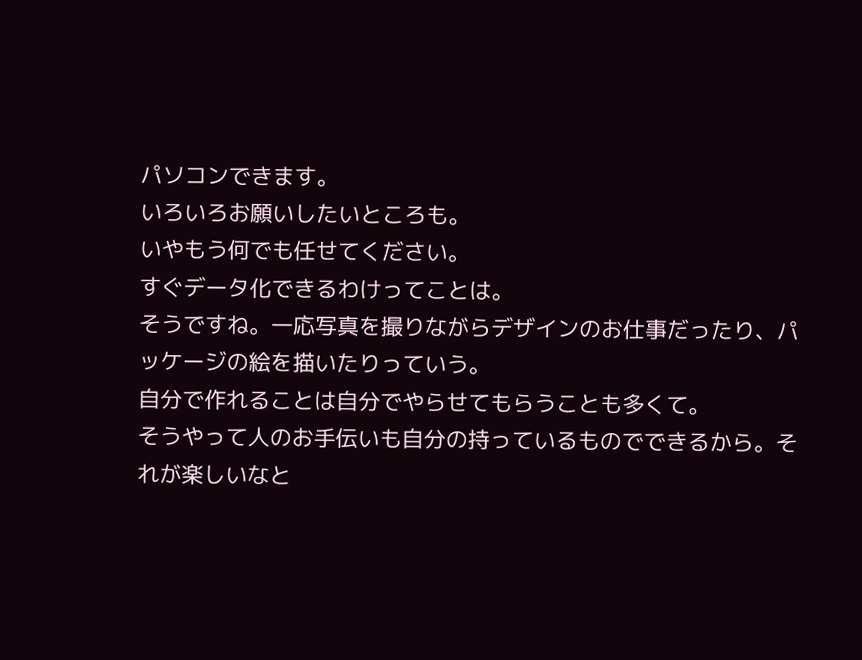パソコンできます。
いろいろお願いしたいところも。
いやもう何でも任せてください。
すぐデータ化できるわけってことは。
そうですね。一応写真を撮りながらデザインのお仕事だったり、パッケージの絵を描いたりっていう。
自分で作れることは自分でやらせてもらうことも多くて。
そうやって人のお手伝いも自分の持っているものでできるから。それが楽しいなと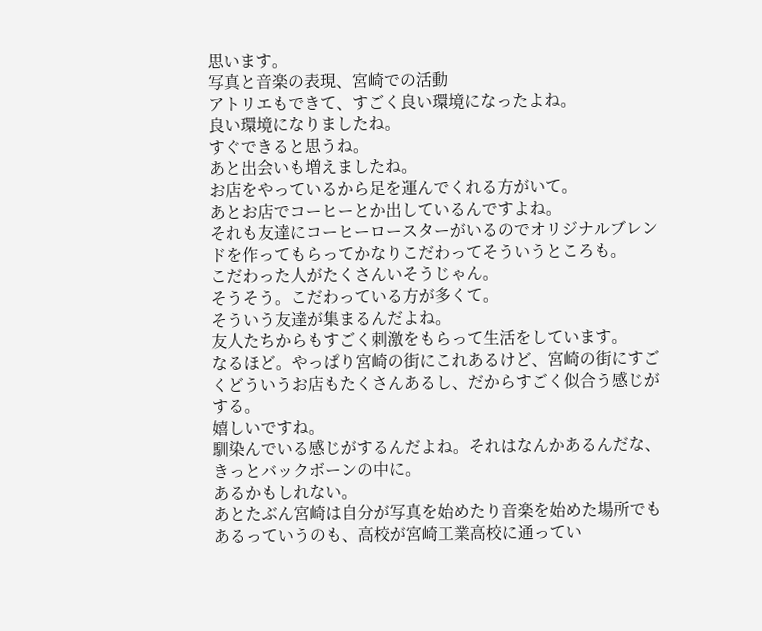思います。
写真と音楽の表現、宮崎での活動
アトリエもできて、すごく良い環境になったよね。
良い環境になりましたね。
すぐできると思うね。
あと出会いも増えましたね。
お店をやっているから足を運んでくれる方がいて。
あとお店でコーヒーとか出しているんですよね。
それも友達にコーヒーロースターがいるのでオリジナルブレンドを作ってもらってかなりこだわってそういうところも。
こだわった人がたくさんいそうじゃん。
そうそう。こだわっている方が多くて。
そういう友達が集まるんだよね。
友人たちからもすごく刺激をもらって生活をしています。
なるほど。やっぱり宮崎の街にこれあるけど、宮崎の街にすごくどういうお店もたくさんあるし、だからすごく似合う感じがする。
嬉しいですね。
馴染んでいる感じがするんだよね。それはなんかあるんだな、きっとバックボーンの中に。
あるかもしれない。
あとたぶん宮崎は自分が写真を始めたり音楽を始めた場所でもあるっていうのも、高校が宮崎工業高校に通ってい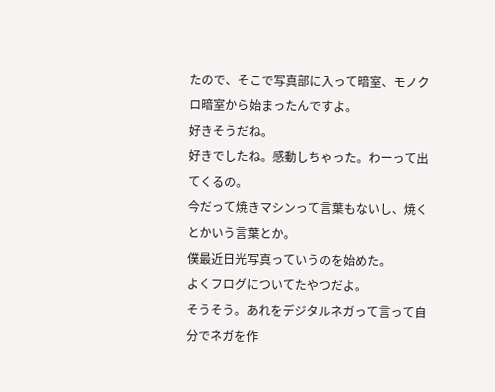たので、そこで写真部に入って暗室、モノクロ暗室から始まったんですよ。
好きそうだね。
好きでしたね。感動しちゃった。わーって出てくるの。
今だって焼きマシンって言葉もないし、焼くとかいう言葉とか。
僕最近日光写真っていうのを始めた。
よくフログについてたやつだよ。
そうそう。あれをデジタルネガって言って自分でネガを作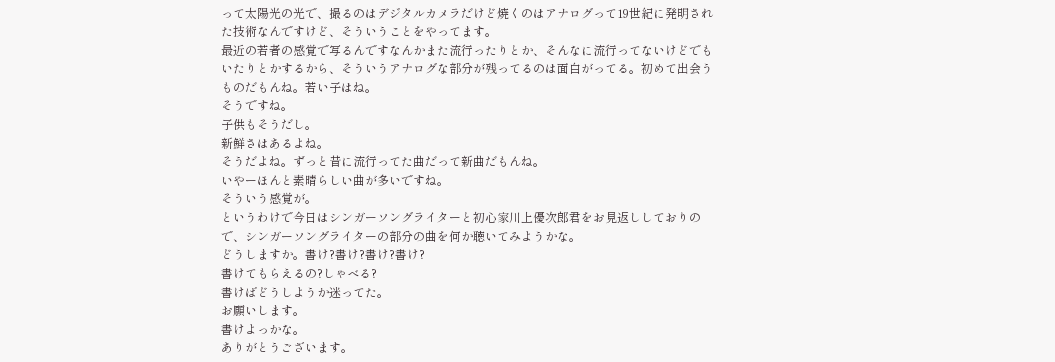って太陽光の光で、撮るのはデジタルカメラだけど焼くのはアナログって19世紀に発明された技術なんですけど、そういうことをやってます。
最近の若者の感覚で写るんですなんかまた流行ったりとか、そんなに流行ってないけどでもいたりとかするから、そういうアナログな部分が残ってるのは面白がってる。初めて出会うものだもんね。若い子はね。
そうですね。
子供もそうだし。
新鮮さはあるよね。
そうだよね。ずっと昔に流行ってた曲だって新曲だもんね。
いやーほんと素晴らしい曲が多いですね。
そういう感覚が。
というわけで今日はシンガーソングライターと初心家川上優次郎君をお見返ししておりので、シンガーソングライターの部分の曲を何か聴いてみようかな。
どうしますか。書け?書け?書け?書け?
書けてもらえるの?しゃべる?
書けばどうしようか迷ってた。
お願いします。
書けよっかな。
ありがとうございます。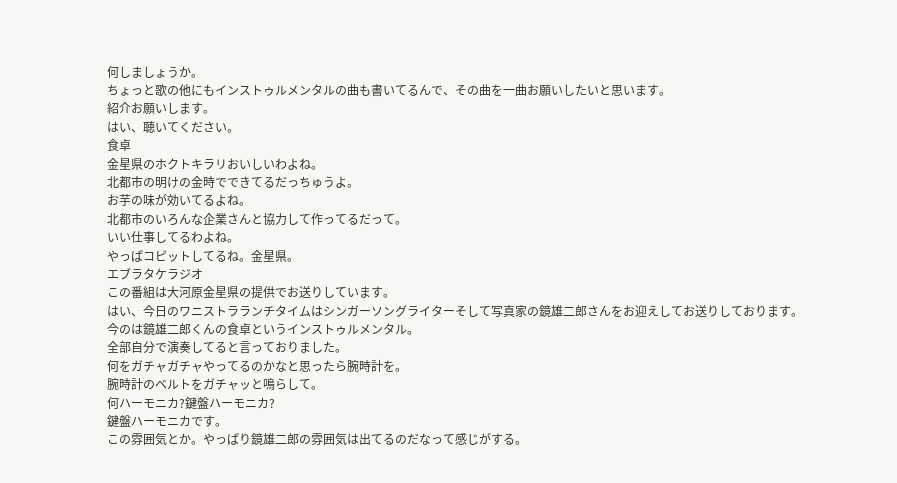何しましょうか。
ちょっと歌の他にもインストゥルメンタルの曲も書いてるんで、その曲を一曲お願いしたいと思います。
紹介お願いします。
はい、聴いてください。
食卓
金星県のホクトキラリおいしいわよね。
北都市の明けの金時でできてるだっちゅうよ。
お芋の味が効いてるよね。
北都市のいろんな企業さんと協力して作ってるだって。
いい仕事してるわよね。
やっぱコピットしてるね。金星県。
エブラタケラジオ
この番組は大河原金星県の提供でお送りしています。
はい、今日のワニストラランチタイムはシンガーソングライターそして写真家の鏡雄二郎さんをお迎えしてお送りしております。
今のは鏡雄二郎くんの食卓というインストゥルメンタル。
全部自分で演奏してると言っておりました。
何をガチャガチャやってるのかなと思ったら腕時計を。
腕時計のベルトをガチャッと鳴らして。
何ハーモニカ?鍵盤ハーモニカ?
鍵盤ハーモニカです。
この雰囲気とか。やっぱり鏡雄二郎の雰囲気は出てるのだなって感じがする。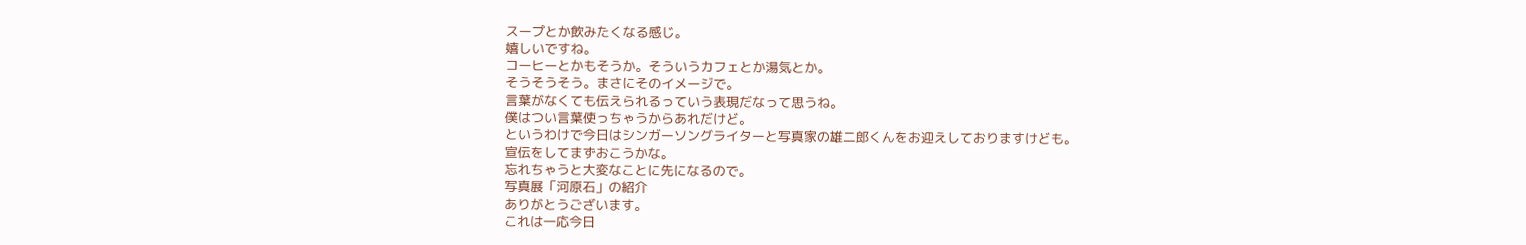スープとか飲みたくなる感じ。
嬉しいですね。
コーヒーとかもそうか。そういうカフェとか湯気とか。
そうそうそう。まさにそのイメージで。
言葉がなくても伝えられるっていう表現だなって思うね。
僕はつい言葉使っちゃうからあれだけど。
というわけで今日はシンガーソングライターと写真家の雄二郎くんをお迎えしておりますけども。
宣伝をしてまずおこうかな。
忘れちゃうと大変なことに先になるので。
写真展「河原石」の紹介
ありがとうございます。
これは一応今日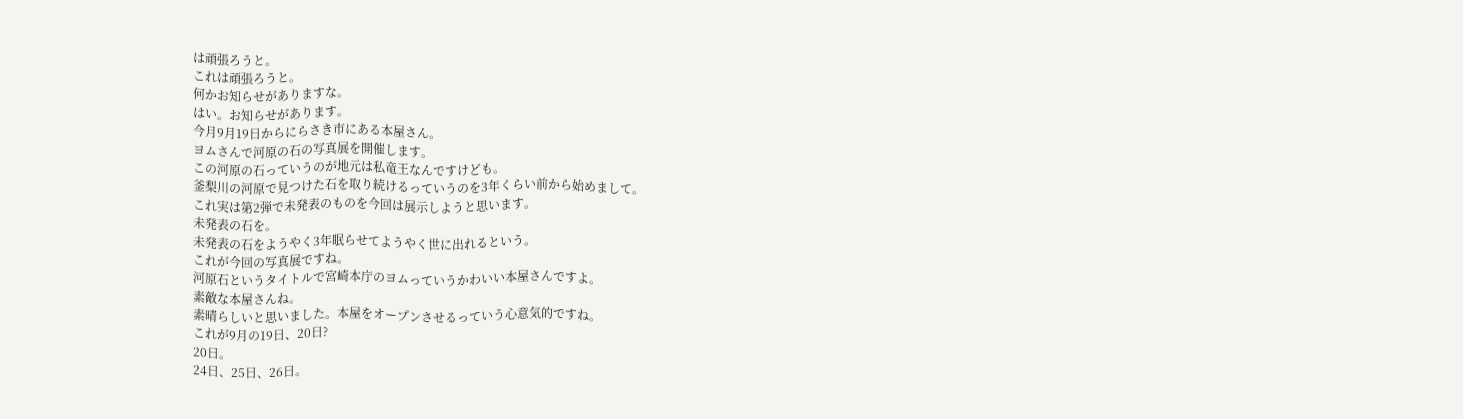は頑張ろうと。
これは頑張ろうと。
何かお知らせがありますな。
はい。お知らせがあります。
今月9月19日からにらさき市にある本屋さん。
ヨムさんで河原の石の写真展を開催します。
この河原の石っていうのが地元は私竜王なんですけども。
釜梨川の河原で見つけた石を取り続けるっていうのを3年くらい前から始めまして。
これ実は第2弾で未発表のものを今回は展示しようと思います。
未発表の石を。
未発表の石をようやく3年眠らせてようやく世に出れるという。
これが今回の写真展ですね。
河原石というタイトルで宮崎本庁のヨムっていうかわいい本屋さんですよ。
素敵な本屋さんね。
素晴らしいと思いました。本屋をオープンさせるっていう心意気的ですね。
これが9月の19日、20日?
20日。
24日、25日、26日。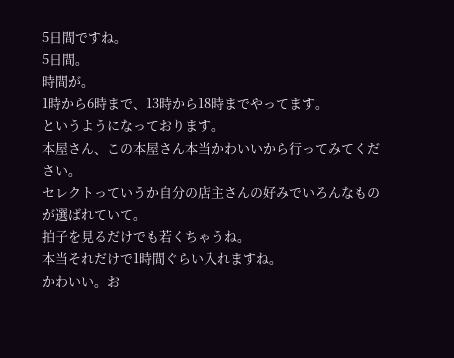5日間ですね。
5日間。
時間が。
1時から6時まで、13時から18時までやってます。
というようになっております。
本屋さん、この本屋さん本当かわいいから行ってみてください。
セレクトっていうか自分の店主さんの好みでいろんなものが選ばれていて。
拍子を見るだけでも若くちゃうね。
本当それだけで1時間ぐらい入れますね。
かわいい。お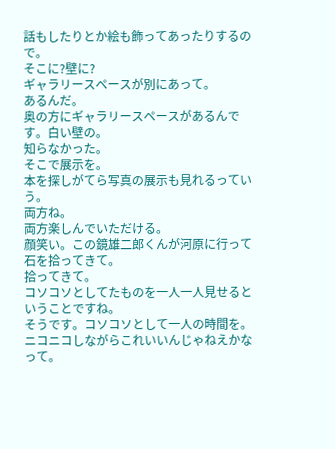話もしたりとか絵も飾ってあったりするので。
そこに?壁に?
ギャラリースペースが別にあって。
あるんだ。
奥の方にギャラリースペースがあるんです。白い壁の。
知らなかった。
そこで展示を。
本を探しがてら写真の展示も見れるっていう。
両方ね。
両方楽しんでいただける。
顔笑い。この鏡雄二郎くんが河原に行って石を拾ってきて。
拾ってきて。
コソコソとしてたものを一人一人見せるということですね。
そうです。コソコソとして一人の時間を。
ニコニコしながらこれいいんじゃねえかなって。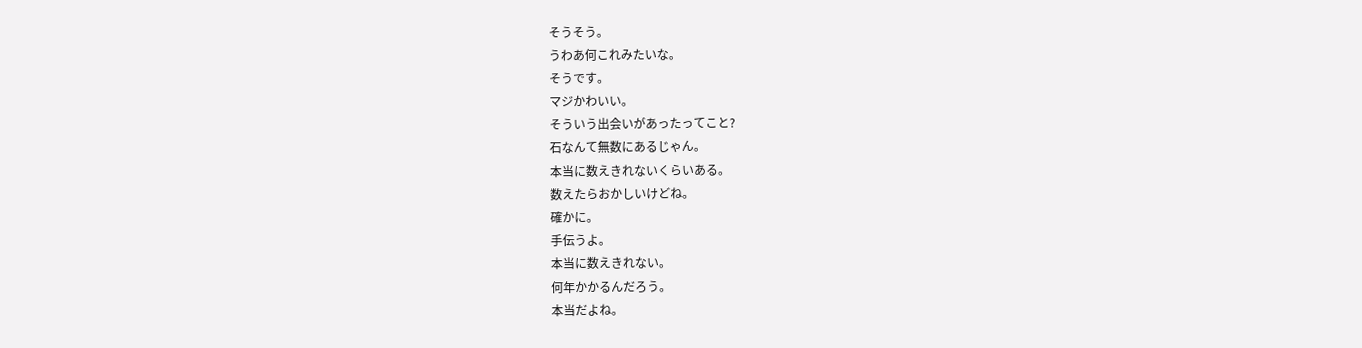そうそう。
うわあ何これみたいな。
そうです。
マジかわいい。
そういう出会いがあったってこと?
石なんて無数にあるじゃん。
本当に数えきれないくらいある。
数えたらおかしいけどね。
確かに。
手伝うよ。
本当に数えきれない。
何年かかるんだろう。
本当だよね。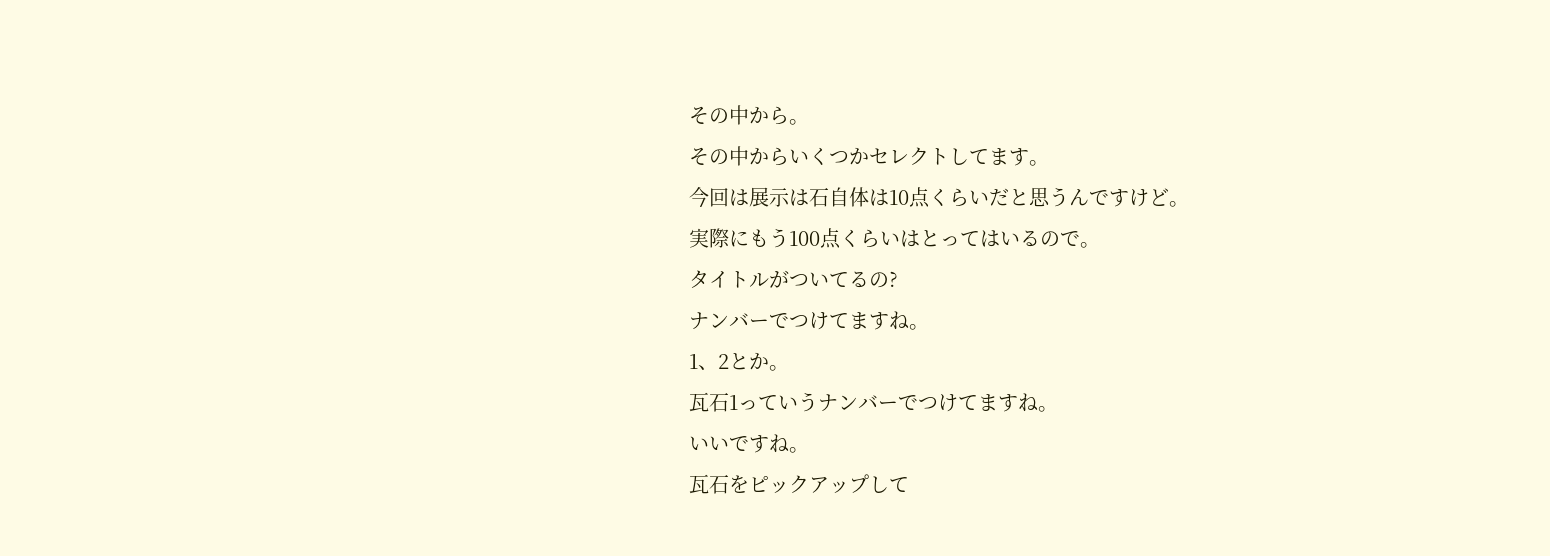その中から。
その中からいくつかセレクトしてます。
今回は展示は石自体は10点くらいだと思うんですけど。
実際にもう100点くらいはとってはいるので。
タイトルがついてるの?
ナンバーでつけてますね。
1、2とか。
瓦石1っていうナンバーでつけてますね。
いいですね。
瓦石をピックアップして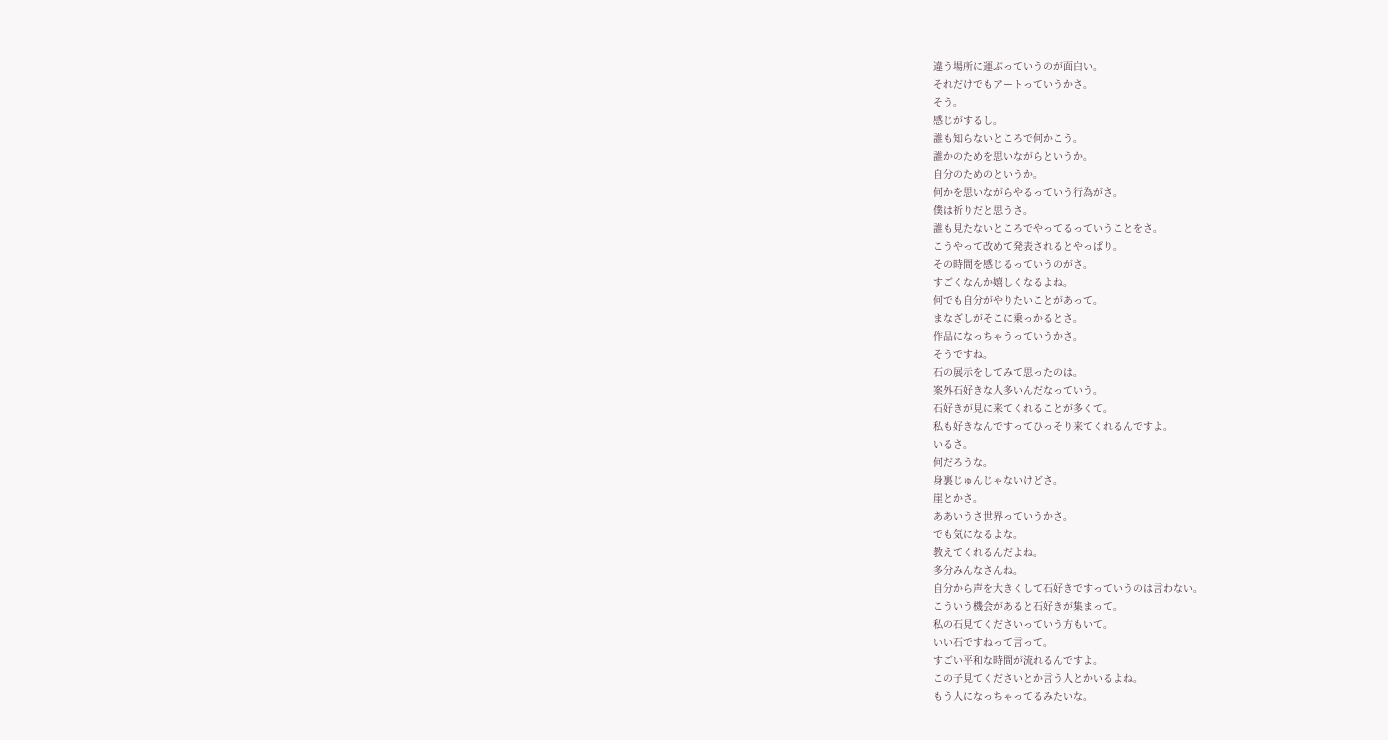違う場所に運ぶっていうのが面白い。
それだけでもアートっていうかさ。
そう。
感じがするし。
誰も知らないところで何かこう。
誰かのためを思いながらというか。
自分のためのというか。
何かを思いながらやるっていう行為がさ。
僕は祈りだと思うさ。
誰も見たないところでやってるっていうことをさ。
こうやって改めて発表されるとやっぱり。
その時間を感じるっていうのがさ。
すごくなんか嬉しくなるよね。
何でも自分がやりたいことがあって。
まなざしがそこに乗っかるとさ。
作品になっちゃうっていうかさ。
そうですね。
石の展示をしてみて思ったのは。
案外石好きな人多いんだなっていう。
石好きが見に来てくれることが多くて。
私も好きなんですってひっそり来てくれるんですよ。
いるさ。
何だろうな。
身裏じゅんじゃないけどさ。
崖とかさ。
ああいうさ世界っていうかさ。
でも気になるよな。
教えてくれるんだよね。
多分みんなさんね。
自分から声を大きくして石好きですっていうのは言わない。
こういう機会があると石好きが集まって。
私の石見てくださいっていう方もいて。
いい石ですねって言って。
すごい平和な時間が流れるんですよ。
この子見てくださいとか言う人とかいるよね。
もう人になっちゃってるみたいな。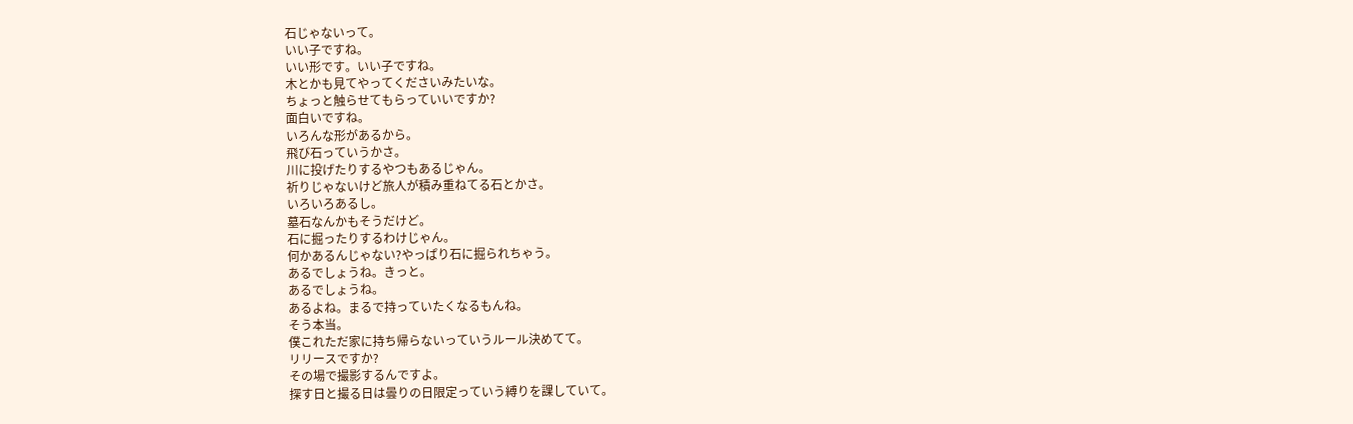石じゃないって。
いい子ですね。
いい形です。いい子ですね。
木とかも見てやってくださいみたいな。
ちょっと触らせてもらっていいですか?
面白いですね。
いろんな形があるから。
飛び石っていうかさ。
川に投げたりするやつもあるじゃん。
祈りじゃないけど旅人が積み重ねてる石とかさ。
いろいろあるし。
墓石なんかもそうだけど。
石に掘ったりするわけじゃん。
何かあるんじゃない?やっぱり石に掘られちゃう。
あるでしょうね。きっと。
あるでしょうね。
あるよね。まるで持っていたくなるもんね。
そう本当。
僕これただ家に持ち帰らないっていうルール決めてて。
リリースですか?
その場で撮影するんですよ。
探す日と撮る日は曇りの日限定っていう縛りを課していて。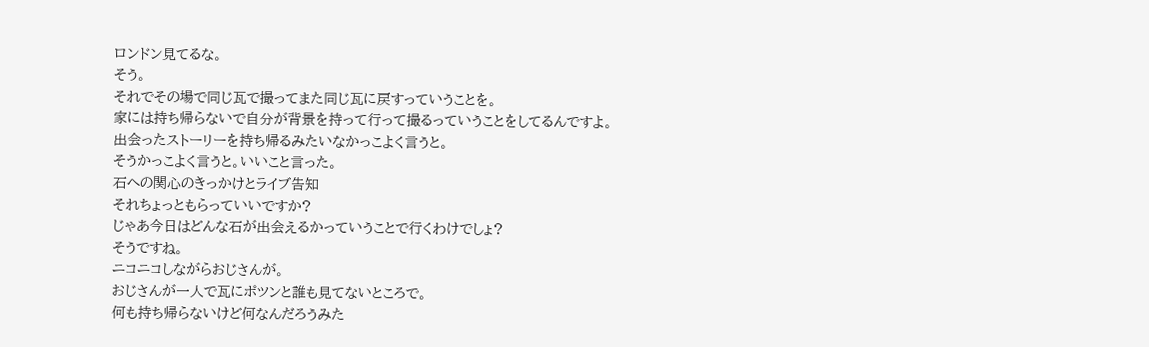ロンドン見てるな。
そう。
それでその場で同じ瓦で撮ってまた同じ瓦に戻すっていうことを。
家には持ち帰らないで自分が背景を持って行って撮るっていうことをしてるんですよ。
出会ったストーリーを持ち帰るみたいなかっこよく言うと。
そうかっこよく言うと。いいこと言った。
石への関心のきっかけとライブ告知
それちょっともらっていいですか?
じゃあ今日はどんな石が出会えるかっていうことで行くわけでしょ?
そうですね。
ニコニコしながらおじさんが。
おじさんが一人で瓦にポツンと誰も見てないところで。
何も持ち帰らないけど何なんだろうみた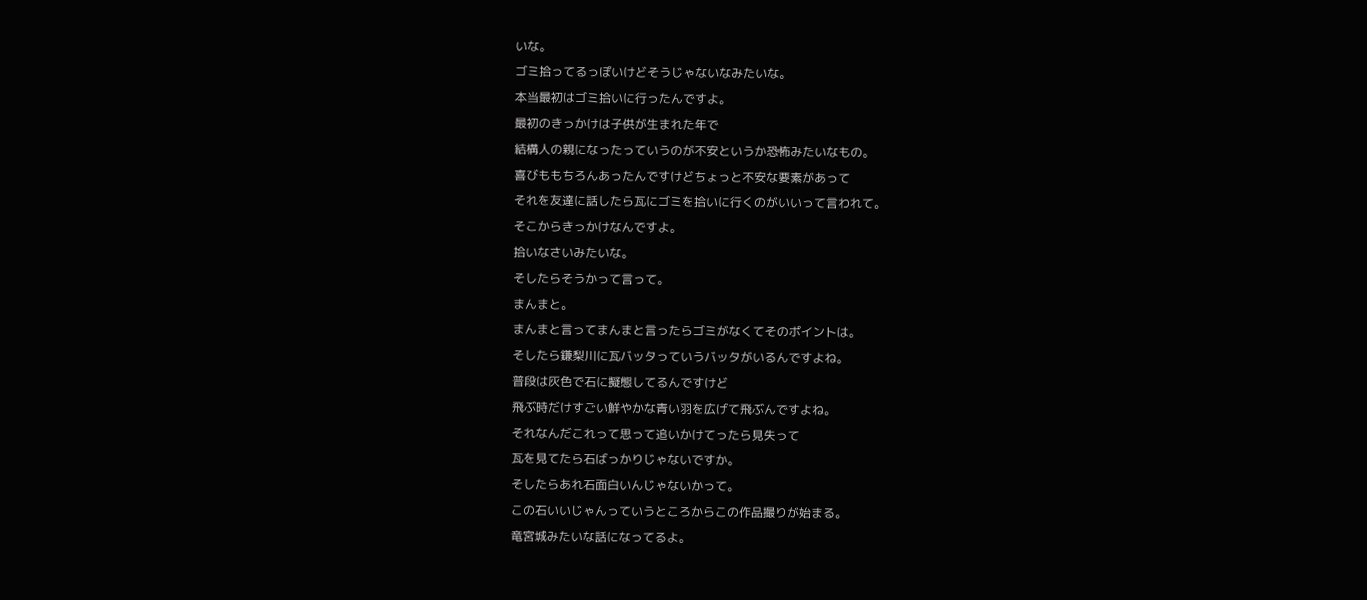いな。
ゴミ拾ってるっぽいけどそうじゃないなみたいな。
本当最初はゴミ拾いに行ったんですよ。
最初のきっかけは子供が生まれた年で
結構人の親になったっていうのが不安というか恐怖みたいなもの。
喜びももちろんあったんですけどちょっと不安な要素があって
それを友達に話したら瓦にゴミを拾いに行くのがいいって言われて。
そこからきっかけなんですよ。
拾いなさいみたいな。
そしたらそうかって言って。
まんまと。
まんまと言ってまんまと言ったらゴミがなくてそのポイントは。
そしたら鎌梨川に瓦バッタっていうバッタがいるんですよね。
普段は灰色で石に擬態してるんですけど
飛ぶ時だけすごい鮮やかな青い羽を広げて飛ぶんですよね。
それなんだこれって思って追いかけてったら見失って
瓦を見てたら石ばっかりじゃないですか。
そしたらあれ石面白いんじゃないかって。
この石いいじゃんっていうところからこの作品撮りが始まる。
竜宮城みたいな話になってるよ。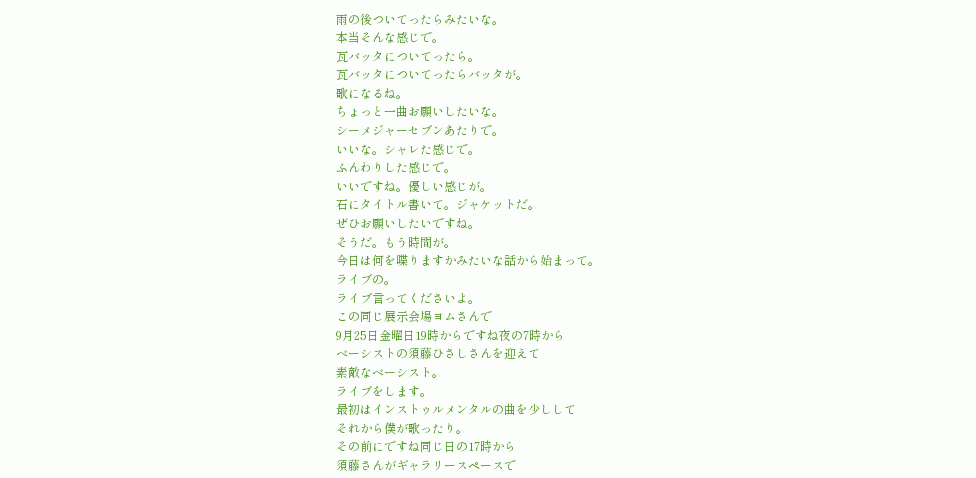雨の後ついてったらみたいな。
本当そんな感じで。
瓦バッタについてったら。
瓦バッタについてったらバッタが。
歌になるね。
ちょっと一曲お願いしたいな。
シーメジャーセブンあたりで。
いいな。シャレた感じで。
ふんわりした感じで。
いいですね。優しい感じが。
石にタイトル書いて。ジャケットだ。
ぜひお願いしたいですね。
そうだ。もう時間が。
今日は何を喋りますかみたいな話から始まって。
ライブの。
ライブ言ってくださいよ。
この同じ展示会場ヨムさんで
9月25日金曜日19時からですね夜の7時から
ベーシストの須藤ひさしさんを迎えて
素敵なベーシスト。
ライブをします。
最初はインストゥルメンタルの曲を少しして
それから僕が歌ったり。
その前にですね同じ日の17時から
須藤さんがギャラリースペースで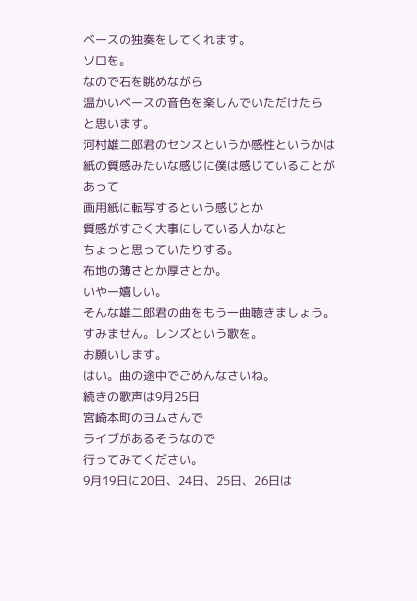ベースの独奏をしてくれます。
ソロを。
なので石を眺めながら
温かいベースの音色を楽しんでいただけたら
と思います。
河村雄二郎君のセンスというか感性というかは
紙の質感みたいな感じに僕は感じていることがあって
画用紙に転写するという感じとか
質感がすごく大事にしている人かなと
ちょっと思っていたりする。
布地の薄さとか厚さとか。
いやー嬉しい。
そんな雄二郎君の曲をもう一曲聴きましょう。
すみません。レンズという歌を。
お願いします。
はい。曲の途中でごめんなさいね。
続きの歌声は9月25日
宮崎本町のヨムさんで
ライブがあるそうなので
行ってみてください。
9月19日に20日、24日、25日、26日は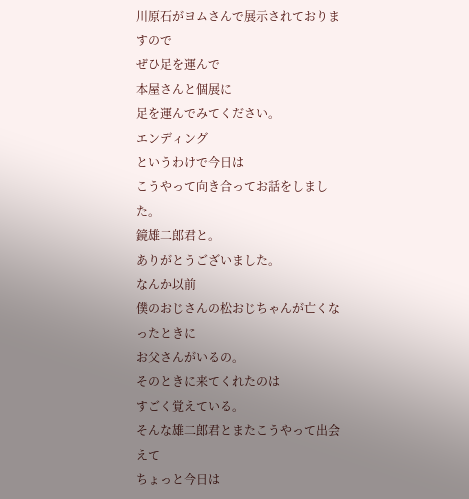川原石がヨムさんで展示されておりますので
ぜひ足を運んで
本屋さんと個展に
足を運んでみてください。
エンディング
というわけで今日は
こうやって向き合ってお話をしました。
鏡雄二郎君と。
ありがとうございました。
なんか以前
僕のおじさんの松おじちゃんが亡くなったときに
お父さんがいるの。
そのときに来てくれたのは
すごく覚えている。
そんな雄二郎君とまたこうやって出会えて
ちょっと今日は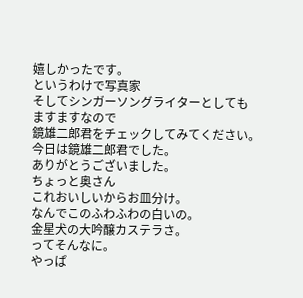嬉しかったです。
というわけで写真家
そしてシンガーソングライターとしても
ますますなので
鏡雄二郎君をチェックしてみてください。
今日は鏡雄二郎君でした。
ありがとうございました。
ちょっと奥さん
これおいしいからお皿分け。
なんでこのふわふわの白いの。
金星犬の大吟醸カステラさ。
ってそんなに。
やっぱ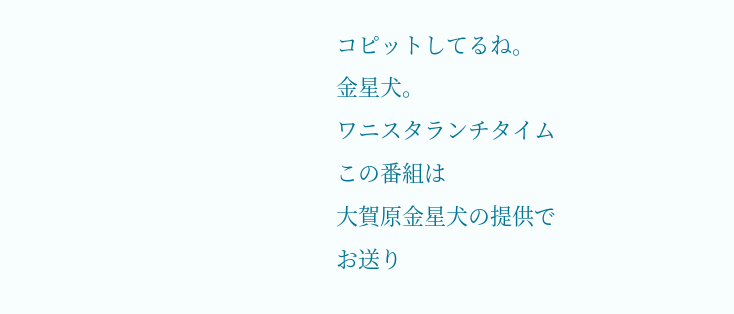コピットしてるね。
金星犬。
ワニスタランチタイム
この番組は
大賀原金星犬の提供で
お送り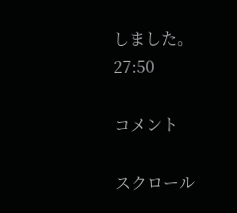しました。
27:50

コメント

スクロール